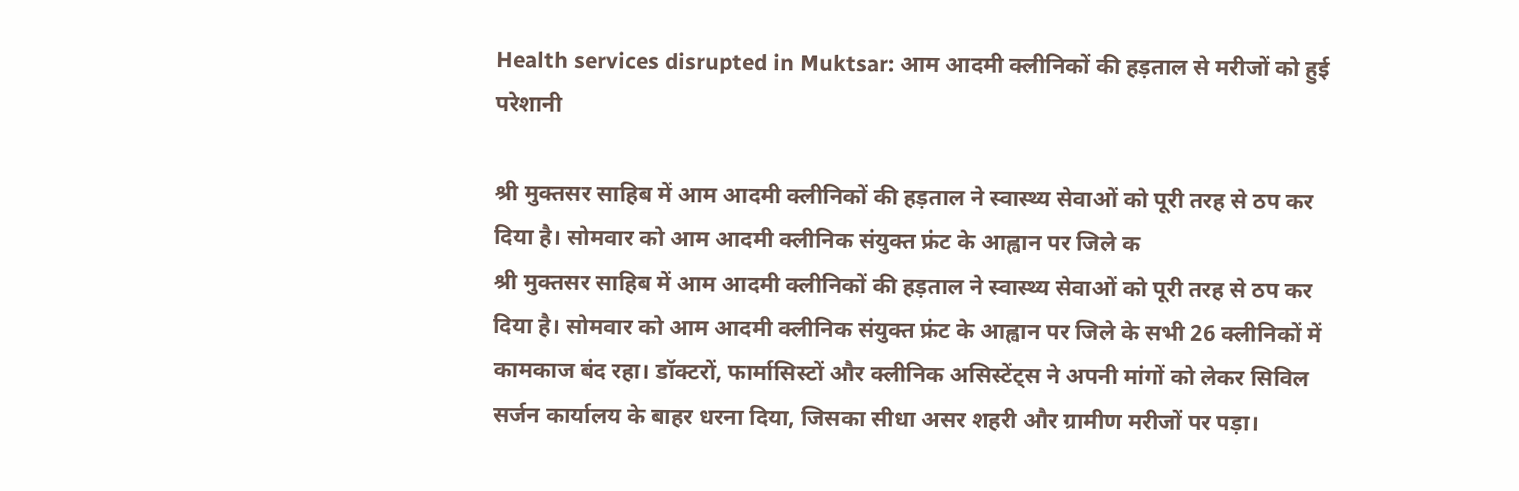Health services disrupted in Muktsar: आम आदमी क्लीनिकों की हड़ताल से मरीजों को हुई परेशानी

श्री मुक्तसर साहिब में आम आदमी क्लीनिकों की हड़ताल ने स्वास्थ्य सेवाओं को पूरी तरह से ठप कर दिया है। सोमवार को आम आदमी क्लीनिक संयुक्त फ्रंट के आह्वान पर जिले क
श्री मुक्तसर साहिब में आम आदमी क्लीनिकों की हड़ताल ने स्वास्थ्य सेवाओं को पूरी तरह से ठप कर दिया है। सोमवार को आम आदमी क्लीनिक संयुक्त फ्रंट के आह्वान पर जिले के सभी 26 क्लीनिकों में कामकाज बंद रहा। डॉक्टरों, फार्मासिस्टों और क्लीनिक असिस्टेंट्स ने अपनी मांगों को लेकर सिविल सर्जन कार्यालय के बाहर धरना दिया, जिसका सीधा असर शहरी और ग्रामीण मरीजों पर पड़ा।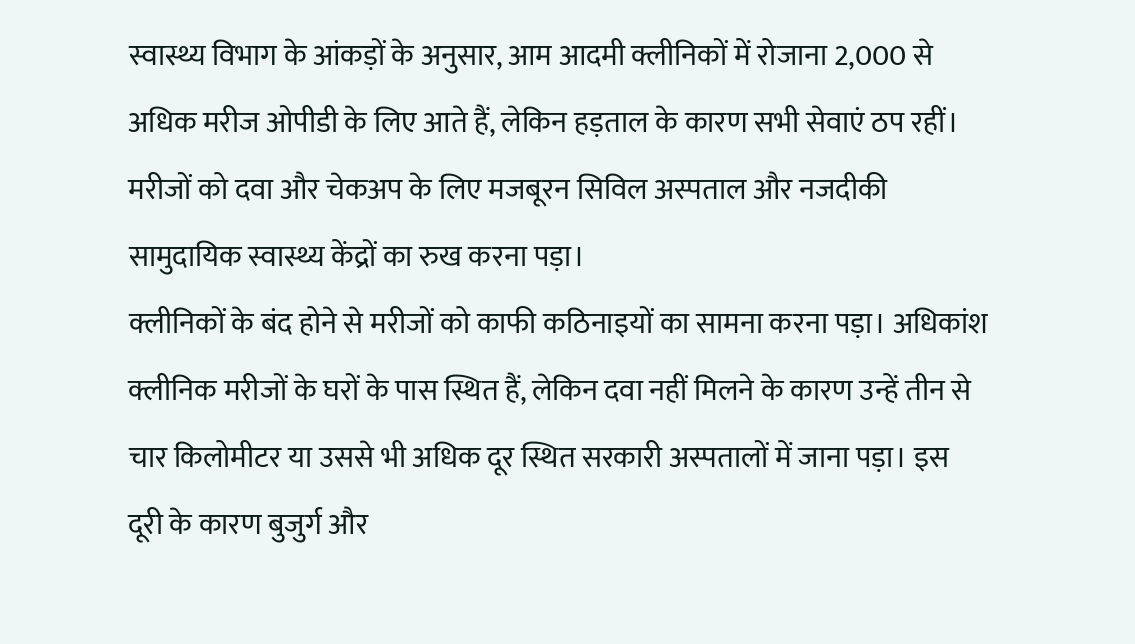स्वास्थ्य विभाग के आंकड़ों के अनुसार, आम आदमी क्लीनिकों में रोजाना 2,000 से अधिक मरीज ओपीडी के लिए आते हैं, लेकिन हड़ताल के कारण सभी सेवाएं ठप रहीं। मरीजों को दवा और चेकअप के लिए मजबूरन सिविल अस्पताल और नजदीकी सामुदायिक स्वास्थ्य केंद्रों का रुख करना पड़ा।
क्लीनिकों के बंद होने से मरीजों को काफी कठिनाइयों का सामना करना पड़ा। अधिकांश क्लीनिक मरीजों के घरों के पास स्थित हैं, लेकिन दवा नहीं मिलने के कारण उन्हें तीन से चार किलोमीटर या उससे भी अधिक दूर स्थित सरकारी अस्पतालों में जाना पड़ा। इस दूरी के कारण बुजुर्ग और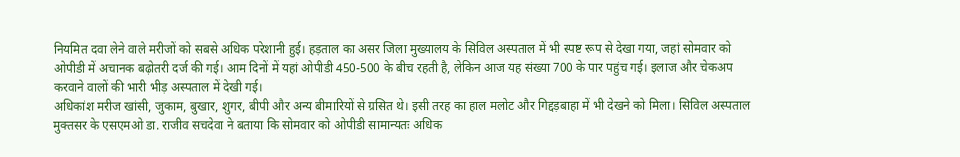नियमित दवा लेने वाले मरीजों को सबसे अधिक परेशानी हुई। हड़ताल का असर जिला मुख्यालय के सिविल अस्पताल में भी स्पष्ट रूप से देखा गया, जहां सोमवार को ओपीडी में अचानक बढ़ोतरी दर्ज की गई। आम दिनों में यहां ओपीडी 450-500 के बीच रहती है, लेकिन आज यह संख्या 700 के पार पहुंच गई। इलाज और चेकअप करवाने वालों की भारी भीड़ अस्पताल में देखी गई।
अधिकांश मरीज खांसी, जुकाम, बुखार, शुगर, बीपी और अन्य बीमारियों से ग्रसित थे। इसी तरह का हाल मलोट और गिद्दड़बाहा में भी देखने को मिला। सिविल अस्पताल मुक्तसर के एसएमओ डा. राजीव सचदेवा ने बताया कि सोमवार को ओपीडी सामान्यतः अधिक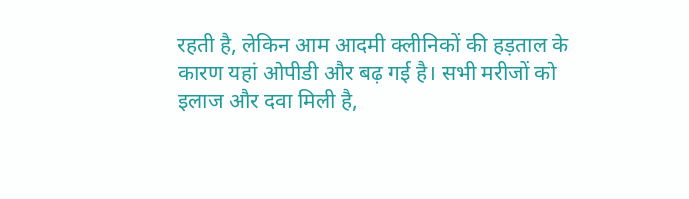रहती है, लेकिन आम आदमी क्लीनिकों की हड़ताल के कारण यहां ओपीडी और बढ़ गई है। सभी मरीजों को इलाज और दवा मिली है,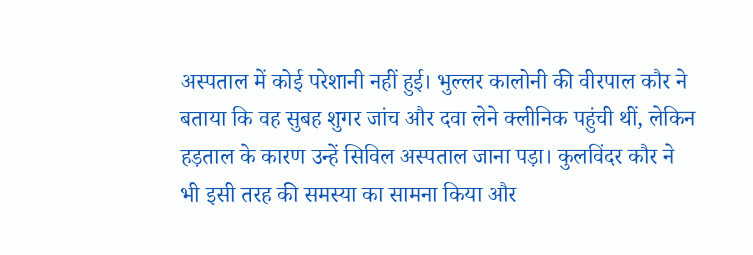अस्पताल में कोई परेशानी नहीं हुई। भुल्लर कालोनी की वीरपाल कौर ने बताया कि वह सुबह शुगर जांच और दवा लेने क्लीनिक पहुंची थीं, लेकिन हड़ताल के कारण उन्हें सिविल अस्पताल जाना पड़ा। कुलविंदर कौर ने भी इसी तरह की समस्या का सामना किया और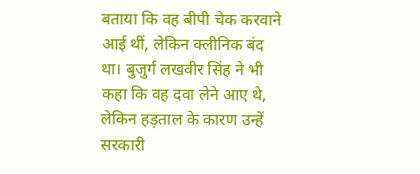बताया कि वह बीपी चेक करवाने आई थीं, लेकिन क्लीनिक बंद था। बुजुर्ग लखवीर सिंह ने भी कहा कि वह दवा लेने आए थे, लेकिन हड़ताल के कारण उन्हें सरकारी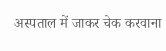अस्पताल में जाकर चेक करवाना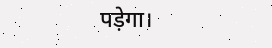पड़ेगा।